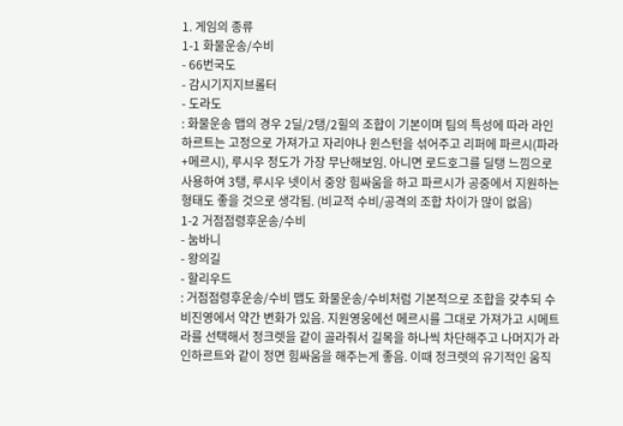1. 게임의 종류
1-1 화물운송/수비
- 66번국도
- 감시기지지브롤터
- 도라도
: 화물운송 맵의 경우 2딜/2탱/2힐의 조합이 기본이며 팀의 특성에 따라 라인하르트는 고정으로 가져가고 자리야나 윈스턴을 섞어주고 리퍼에 파르시(파라+메르시), 루시우 정도가 가장 무난해보임. 아니면 로드호그를 딜탱 느낌으로 사용하여 3탱, 루시우 넷이서 중앙 힘싸움을 하고 파르시가 공중에서 지원하는 형태도 좋을 것으로 생각됨. (비교적 수비/공격의 조합 차이가 많이 없음)
1-2 거점점령후운송/수비
- 눔바니
- 왕의길
- 할리우드
: 거점점령후운송/수비 맵도 화물운송/수비처럼 기본적으로 조합을 갖추되 수비진영에서 약간 변화가 있음. 지원영웅에선 메르시를 그대로 가져가고 시메트라를 선택해서 정크렛을 같이 골라줘서 길목을 하나씩 차단해주고 나머지가 라인하르트와 같이 정면 힘싸움을 해주는게 좋음. 이때 정크렛의 유기적인 움직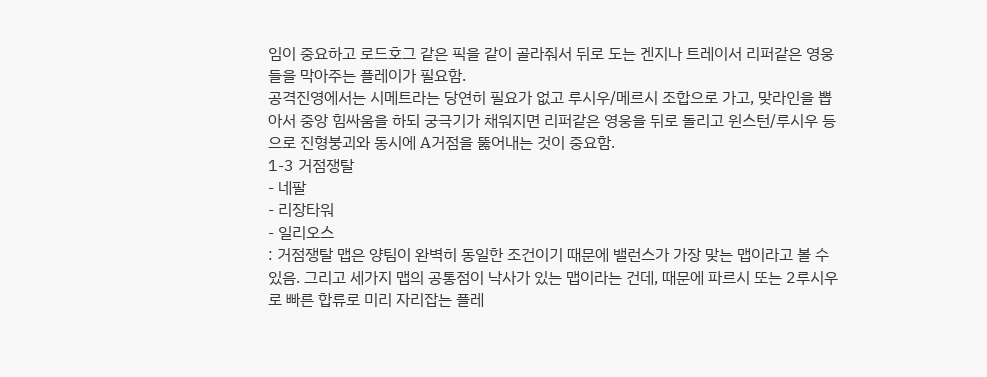임이 중요하고 로드호그 같은 픽을 같이 골라줘서 뒤로 도는 겐지나 트레이서 리퍼같은 영웅들을 막아주는 플레이가 필요함.
공격진영에서는 시메트라는 당연히 필요가 없고 루시우/메르시 조합으로 가고, 맞라인을 뽑아서 중앙 힘싸움을 하되 궁극기가 채워지면 리퍼같은 영웅을 뒤로 돌리고 윈스턴/루시우 등으로 진형붕괴와 동시에 A거점을 뚫어내는 것이 중요함.
1-3 거점쟁탈
- 네팔
- 리장타워
- 일리오스
: 거점쟁탈 맵은 양팀이 완벽히 동일한 조건이기 때문에 밸런스가 가장 맞는 맵이라고 볼 수 있음. 그리고 세가지 맵의 공통점이 낙사가 있는 맵이라는 건데, 때문에 파르시 또는 2루시우로 빠른 합류로 미리 자리잡는 플레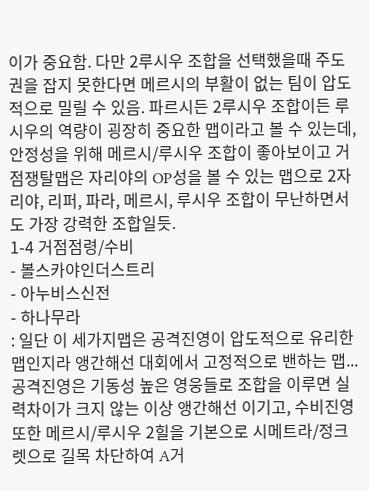이가 중요함. 다만 2루시우 조합을 선택했을때 주도권을 잡지 못한다면 메르시의 부활이 없는 팀이 압도적으로 밀릴 수 있음. 파르시든 2루시우 조합이든 루시우의 역량이 굉장히 중요한 맵이라고 볼 수 있는데, 안정성을 위해 메르시/루시우 조합이 좋아보이고 거점쟁탈맵은 자리야의 OP성을 볼 수 있는 맵으로 2자리야, 리퍼, 파라, 메르시, 루시우 조합이 무난하면서도 가장 강력한 조합일듯.
1-4 거점점령/수비
- 볼스카야인더스트리
- 아누비스신전
- 하나무라
: 일단 이 세가지맵은 공격진영이 압도적으로 유리한 맵인지라 앵간해선 대회에서 고정적으로 밴하는 맵... 공격진영은 기동성 높은 영웅들로 조합을 이루면 실력차이가 크지 않는 이상 앵간해선 이기고, 수비진영 또한 메르시/루시우 2힐을 기본으로 시메트라/정크렛으로 길목 차단하여 A거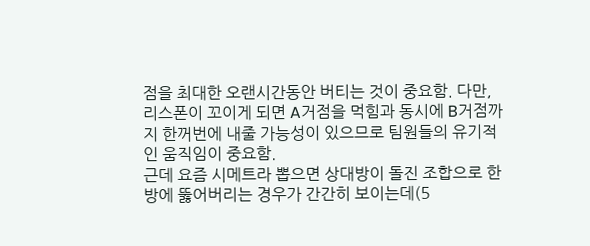점을 최대한 오랜시간동안 버티는 것이 중요함. 다만, 리스폰이 꼬이게 되면 A거점을 먹힘과 동시에 B거점까지 한꺼번에 내줄 가능성이 있으므로 팀원들의 유기적인 움직임이 중요함.
근데 요즘 시메트라 뽑으면 상대방이 돌진 조합으로 한방에 뚫어버리는 경우가 간간히 보이는데(5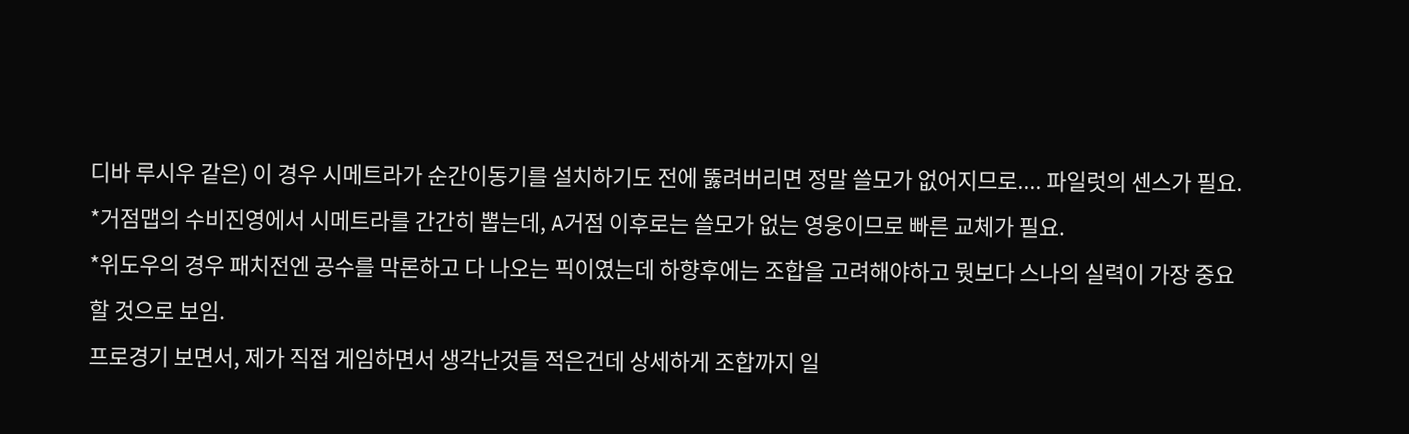디바 루시우 같은) 이 경우 시메트라가 순간이동기를 설치하기도 전에 뚫려버리면 정말 쓸모가 없어지므로.... 파일럿의 센스가 필요.
*거점맵의 수비진영에서 시메트라를 간간히 뽑는데, A거점 이후로는 쓸모가 없는 영웅이므로 빠른 교체가 필요.
*위도우의 경우 패치전엔 공수를 막론하고 다 나오는 픽이였는데 하향후에는 조합을 고려해야하고 뭣보다 스나의 실력이 가장 중요할 것으로 보임.
프로경기 보면서, 제가 직접 게임하면서 생각난것들 적은건데 상세하게 조합까지 일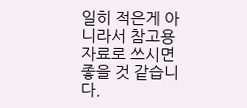일히 적은게 아니라서 참고용 자료로 쓰시면 좋을 것 같습니다.